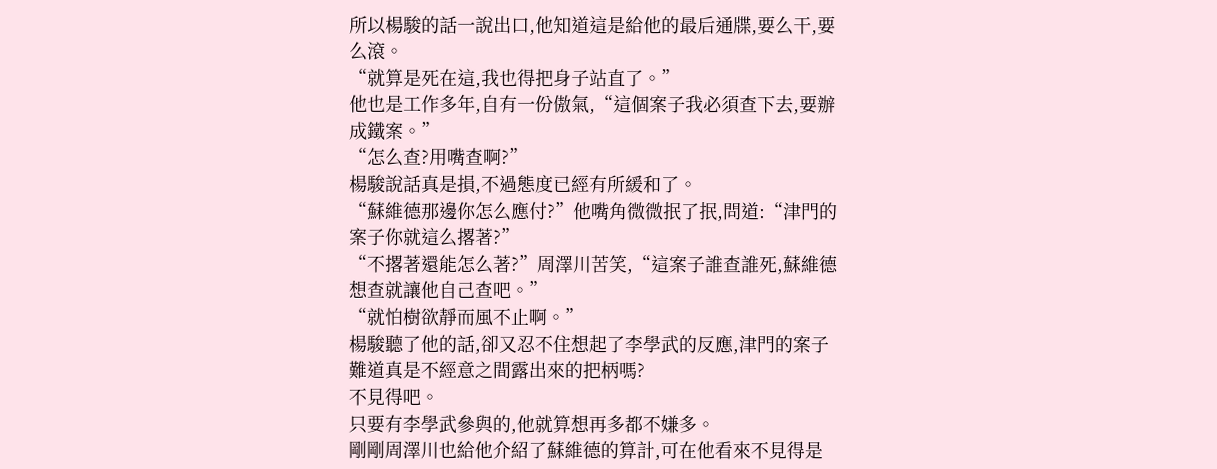所以楊駿的話一說出口,他知道這是給他的最后通牒,要么干,要么滾。
“就算是死在這,我也得把身子站直了。”
他也是工作多年,自有一份傲氣,“這個案子我必須查下去,要辦成鐵案。”
“怎么查?用嘴查啊?”
楊駿說話真是損,不過態度已經有所緩和了。
“蘇維德那邊你怎么應付?”他嘴角微微抿了抿,問道:“津門的案子你就這么撂著?”
“不撂著還能怎么著?”周澤川苦笑,“這案子誰查誰死,蘇維德想查就讓他自己查吧。”
“就怕樹欲靜而風不止啊。”
楊駿聽了他的話,卻又忍不住想起了李學武的反應,津門的案子難道真是不經意之間露出來的把柄嗎?
不見得吧。
只要有李學武參與的,他就算想再多都不嫌多。
剛剛周澤川也給他介紹了蘇維德的算計,可在他看來不見得是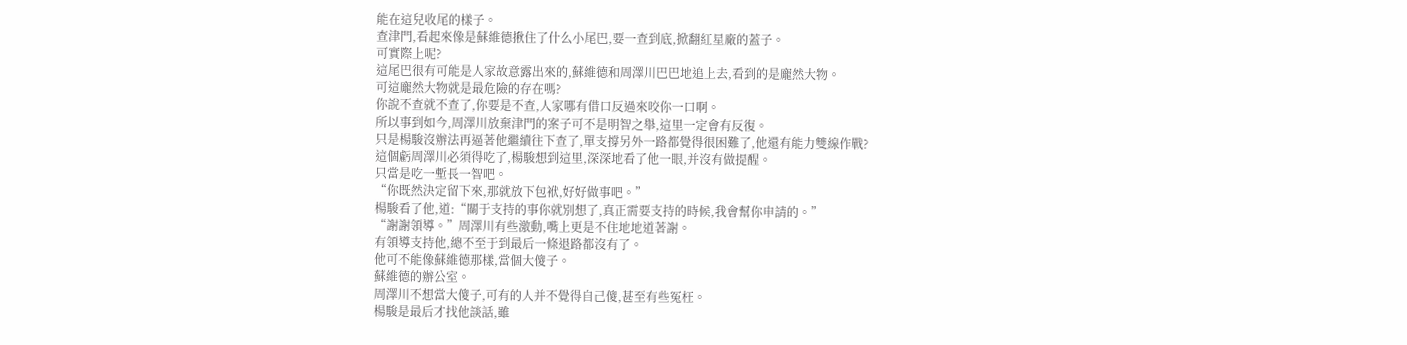能在這兒收尾的樣子。
查津門,看起來像是蘇維德揪住了什么小尾巴,要一查到底,掀翻紅星廠的蓋子。
可實際上呢?
這尾巴很有可能是人家故意露出來的,蘇維德和周澤川巴巴地追上去,看到的是龐然大物。
可這龐然大物就是最危險的存在嗎?
你說不查就不查了,你要是不查,人家哪有借口反過來咬你一口啊。
所以事到如今,周澤川放棄津門的案子可不是明智之舉,這里一定會有反復。
只是楊駿沒辦法再逼著他繼續往下查了,單支撐另外一路都覺得很困難了,他還有能力雙線作戰?
這個虧周澤川必須得吃了,楊駿想到這里,深深地看了他一眼,并沒有做提醒。
只當是吃一塹長一智吧。
“你既然決定留下來,那就放下包袱,好好做事吧。”
楊駿看了他,道:“關于支持的事你就別想了,真正需要支持的時候,我會幫你申請的。”
“謝謝領導。”周澤川有些激動,嘴上更是不住地地道著謝。
有領導支持他,總不至于到最后一條退路都沒有了。
他可不能像蘇維德那樣,當個大傻子。
蘇維德的辦公室。
周澤川不想當大傻子,可有的人并不覺得自己傻,甚至有些冤枉。
楊駿是最后才找他談話,雖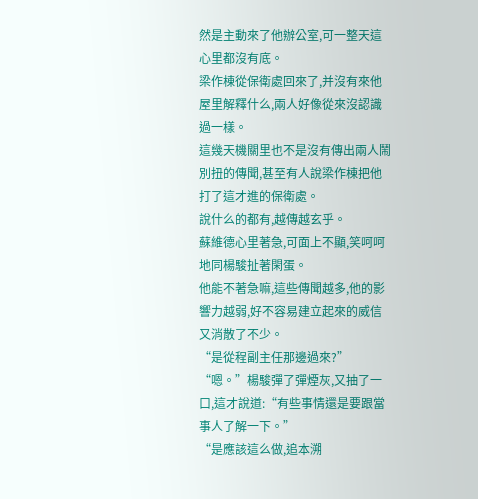然是主動來了他辦公室,可一整天這心里都沒有底。
梁作棟從保衛處回來了,并沒有來他屋里解釋什么,兩人好像從來沒認識過一樣。
這幾天機關里也不是沒有傳出兩人鬧別扭的傳聞,甚至有人說梁作棟把他打了這才進的保衛處。
說什么的都有,越傳越玄乎。
蘇維德心里著急,可面上不顯,笑呵呵地同楊駿扯著閑蛋。
他能不著急嘛,這些傳聞越多,他的影響力越弱,好不容易建立起來的威信又消散了不少。
“是從程副主任那邊過來?”
“嗯。”楊駿彈了彈煙灰,又抽了一口,這才說道:“有些事情還是要跟當事人了解一下。”
“是應該這么做,追本溯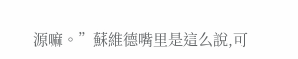源嘛。”蘇維德嘴里是這么說,可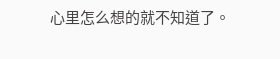心里怎么想的就不知道了。